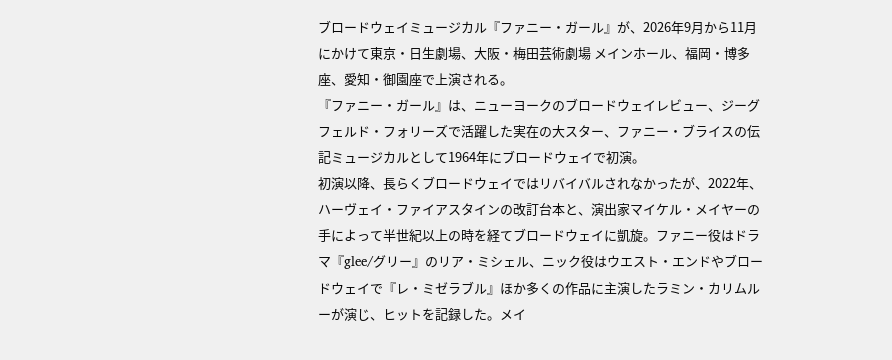ブロードウェイミュージカル『ファニー・ガール』が、2026年9月から11月にかけて東京・日生劇場、大阪・梅田芸術劇場 メインホール、福岡・博多座、愛知・御園座で上演される。
『ファニー・ガール』は、ニューヨークのブロードウェイレビュー、ジーグフェルド・フォリーズで活躍した実在の大スター、ファニー・ブライスの伝記ミュージカルとして1964年にブロードウェイで初演。
初演以降、長らくブロードウェイではリバイバルされなかったが、2022年、ハーヴェイ・ファイアスタインの改訂台本と、演出家マイケル・メイヤーの手によって半世紀以上の時を経てブロードウェイに凱旋。ファニー役はドラマ『glee/グリー』のリア・ミシェル、ニック役はウエスト・エンドやブロードウェイで『レ・ミゼラブル』ほか多くの作品に主演したラミン・カリムルーが演じ、ヒットを記録した。メイ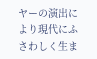ヤーの演出により現代にふさわしく生ま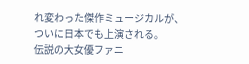れ変わった傑作ミュージカルが、ついに日本でも上演される。
伝説の大女優ファニ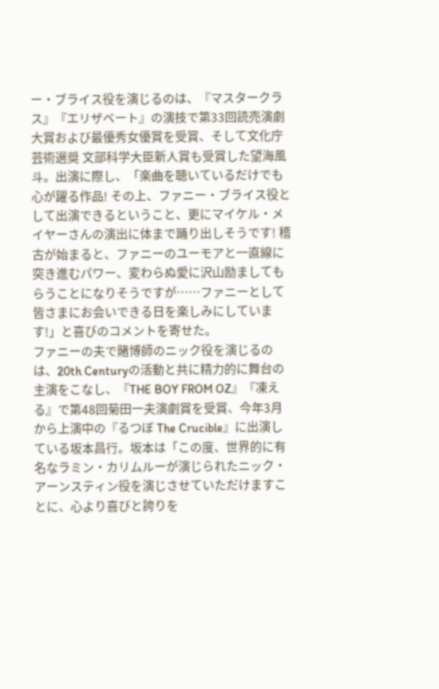ー・ブライス役を演じるのは、『マスタークラス』『エリザベート』の演技で第33回読売演劇大賞および最優秀女優賞を受賞、そして文化庁芸術選奨 文部科学大臣新人賞も受賞した望海風斗。出演に際し、「楽曲を聴いているだけでも心が躍る作品! その上、ファニー・ブライス役として出演できるということ、更にマイケル・メイヤーさんの演出に体まで踊り出しそうです! 稽古が始まると、ファニーのユーモアと一直線に突き進むパワー、変わらぬ愛に沢山励ましてもらうことになりそうですが……ファニーとして皆さまにお会いできる日を楽しみにしています!」と喜びのコメントを寄せた。
ファニーの夫で賭博師のニック役を演じるのは、20th Centuryの活動と共に精力的に舞台の主演をこなし、『THE BOY FROM OZ』『凍える』で第48回菊田一夫演劇賞を受賞、今年3月から上演中の『るつぼ The Crucible』に出演している坂本昌行。坂本は「この度、世界的に有名なラミン・カリムルーが演じられたニック・アーンスティン役を演じさせていただけますことに、心より喜びと誇りを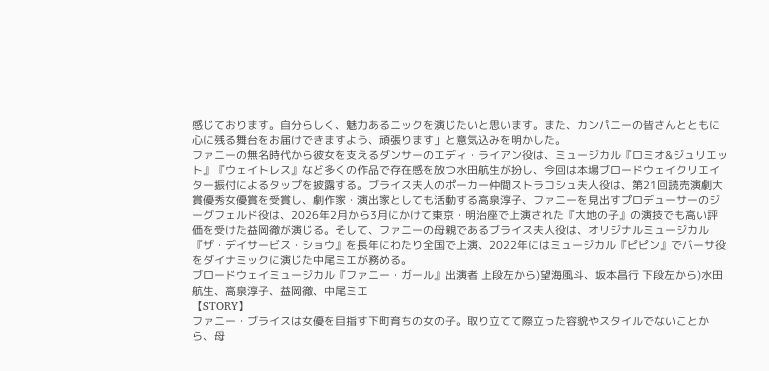感じております。自分らしく、魅力あるニックを演じたいと思います。また、カンパニーの皆さんとともに心に残る舞台をお届けできますよう、頑張ります」と意気込みを明かした。
ファニーの無名時代から彼女を支えるダンサーのエディ・ライアン役は、ミュージカル『ロミオ&ジュリエット』『ウェイトレス』など多くの作品で存在感を放つ水田航生が扮し、今回は本場ブロードウェイクリエイター振付によるタップを披露する。ブライス夫人のポーカー仲間ストラコシュ夫人役は、第21回読売演劇大賞優秀女優賞を受賞し、劇作家・演出家としても活動する高泉淳子、ファニーを見出すプロデューサーのジーグフェルド役は、2026年2月から3月にかけて東京・明治座で上演された『大地の子』の演技でも高い評価を受けた益岡徹が演じる。そして、ファニーの母親であるブライス夫人役は、オリジナルミュージカル『ザ・デイサービス・ショウ』を長年にわたり全国で上演、2022年にはミュージカル『ピピン』でバーサ役をダイナミックに演じた中尾ミエが務める。
ブロードウェイミュージカル『ファニー・ガール』出演者 上段左から)望海風斗、坂本昌行 下段左から)水田航生、高泉淳子、益岡徹、中尾ミエ
【STORY】
ファニー・ブライスは女優を目指す下町育ちの女の子。取り立てて際立った容貌やスタイルでないことから、母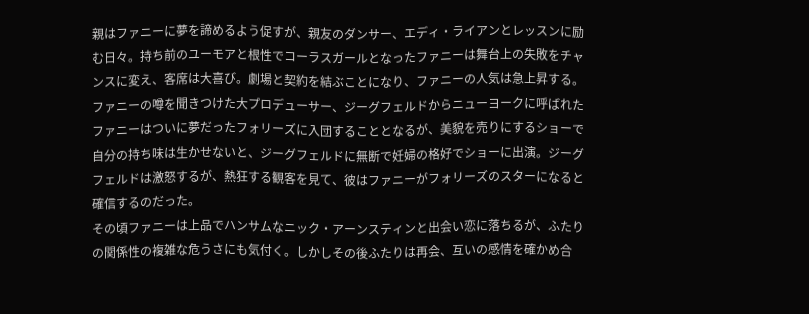親はファニーに夢を諦めるよう促すが、親友のダンサー、エディ・ライアンとレッスンに励む日々。持ち前のユーモアと根性でコーラスガールとなったファニーは舞台上の失敗をチャンスに変え、客席は大喜び。劇場と契約を結ぶことになり、ファニーの人気は急上昇する。
ファニーの噂を聞きつけた大プロデューサー、ジーグフェルドからニューヨークに呼ばれたファニーはついに夢だったフォリーズに入団することとなるが、美貌を売りにするショーで自分の持ち味は生かせないと、ジーグフェルドに無断で妊婦の格好でショーに出演。ジーグフェルドは激怒するが、熱狂する観客を見て、彼はファニーがフォリーズのスターになると確信するのだった。
その頃ファニーは上品でハンサムなニック・アーンスティンと出会い恋に落ちるが、ふたりの関係性の複雑な危うさにも気付く。しかしその後ふたりは再会、互いの感情を確かめ合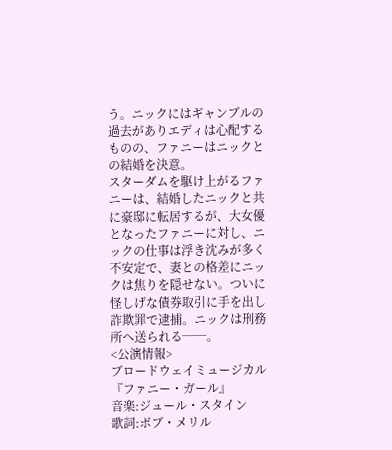う。ニックにはギャンブルの過去がありエディは心配するものの、ファニーはニックとの結婚を決意。
スターダムを駆け上がるファニーは、結婚したニックと共に豪邸に転居するが、大女優となったファニーに対し、ニックの仕事は浮き沈みが多く不安定で、妻との格差にニックは焦りを隠せない。ついに怪しげな債券取引に手を出し詐欺罪で逮捕。ニックは刑務所へ送られる──。
<公演情報>
ブロードウェイミュージカル『ファニー・ガール』
音楽:ジュール・スタイン
歌詞:ボブ・メリル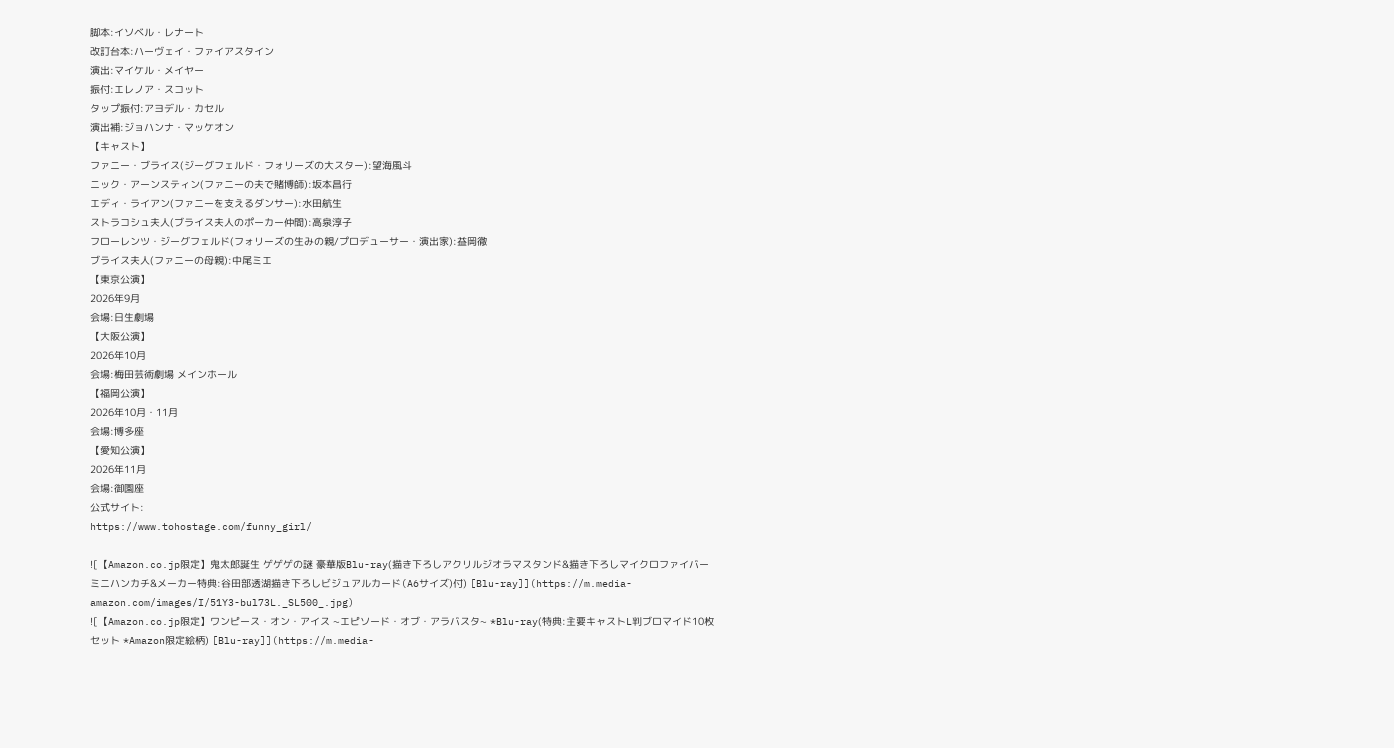脚本:イソベル・レナート
改訂台本:ハーヴェイ・ファイアスタイン
演出:マイケル・メイヤー
振付:エレノア・スコット
タップ振付:アヨデル・カセル
演出補:ジョハンナ・マッケオン
【キャスト】
ファニー・ブライス(ジーグフェルド・フォリーズの大スター):望海風斗
ニック・アーンスティン(ファニーの夫で賭博師):坂本昌行
エディ・ライアン(ファニーを支えるダンサー):水田航生
ストラコシュ夫人(ブライス夫人のポーカー仲間):高泉淳子
フローレンツ・ジーグフェルド(フォリーズの生みの親/プロデューサー・演出家):益岡徹
ブライス夫人(ファニーの母親):中尾ミエ
【東京公演】
2026年9月
会場:日生劇場
【大阪公演】
2026年10月
会場:梅田芸術劇場 メインホール
【福岡公演】
2026年10月・11月
会場:博多座
【愛知公演】
2026年11月
会場:御園座
公式サイト:
https://www.tohostage.com/funny_girl/

![【Amazon.co.jp限定】鬼太郎誕生 ゲゲゲの謎 豪華版Blu-ray(描き下ろしアクリルジオラマスタンド&描き下ろしマイクロファイバーミニハンカチ&メーカー特典:谷田部透湖描き下ろしビジュアルカード(A6サイズ)付) [Blu-ray]](https://m.media-amazon.com/images/I/51Y3-bul73L._SL500_.jpg)
![【Amazon.co.jp限定】ワンピース・オン・アイス ~エピソード・オブ・アラバスタ~ *Blu-ray(特典:主要キャストL判ブロマイド10枚セット *Amazon限定絵柄) [Blu-ray]](https://m.media-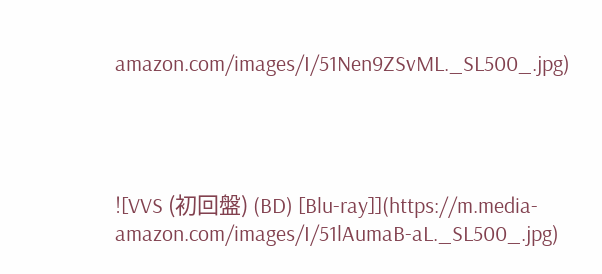amazon.com/images/I/51Nen9ZSvML._SL500_.jpg)




![VVS (初回盤) (BD) [Blu-ray]](https://m.media-amazon.com/images/I/51lAumaB-aL._SL500_.jpg)